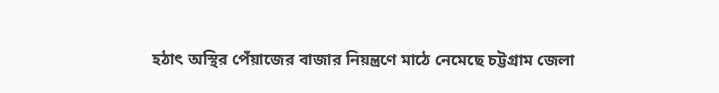হঠাৎ অস্থির পেঁয়াজের বাজার নিয়ন্ত্রণে মাঠে নেমেছে চট্টগ্রাম জেলা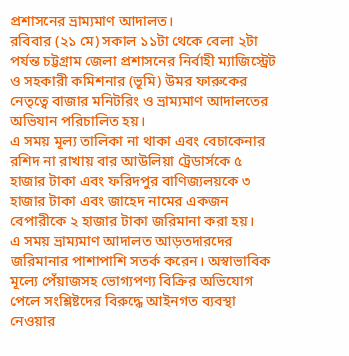প্রশাসনের ভ্রাম্যমাণ আদালত।
রবিবার (২১ মে) সকাল ১১টা থেকে বেলা ২টা পর্যন্ত চট্টগ্রাম জেলা প্রশাসনের নির্বাহী ম্যাজিস্ট্রেট ও সহকারী কমিশনার (ভূমি) উমর ফারুকের নেতৃত্বে বাজার মনিটরিং ও ভ্রাম্যমাণ আদালতের অভিযান পরিচালিত হয়।
এ সময় মূল্য তালিকা না থাকা এবং বেচাকেনার রশিদ না রাখায় বার আউলিয়া ট্রেডার্সকে ৫ হাজার টাকা এবং ফরিদপুর বাণিজ্যলয়কে ৩ হাজার টাকা এবং জাহেদ নামের একজন বেপারীকে ২ হাজার টাকা জরিমানা করা হয়।
এ সময় ভ্রাম্যমাণ আদালত আড়তদারদের জরিমানার পাশাপাশি সতর্ক করেন। অস্বাভাবিক মূল্যে পেঁয়াজসহ ভোগ্যপণ্য বিক্রির অভিযোগ পেলে সংশ্লিষ্টদের বিরুদ্ধে আইনগত ব্যবস্থা নেওয়ার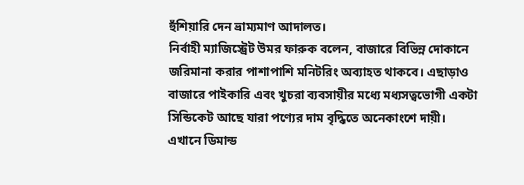হুঁশিয়ারি দেন ভ্রাম্যমাণ আদালত।
নির্বাহী ম্যাজিস্ট্রেট উমর ফারুক বলেন, বাজারে বিভিন্ন দোকানে জরিমানা করার পাশাপাশি মনিটরিং অব্যাহত থাকবে। এছাড়াও বাজারে পাইকারি এবং খুচরা ব্যবসায়ীর মধ্যে মধ্যসত্বভোগী একটা সিন্ডিকেট আছে যারা পণ্যের দাম বৃদ্ধিতে অনেকাংশে দায়ী। এখানে ডিমান্ড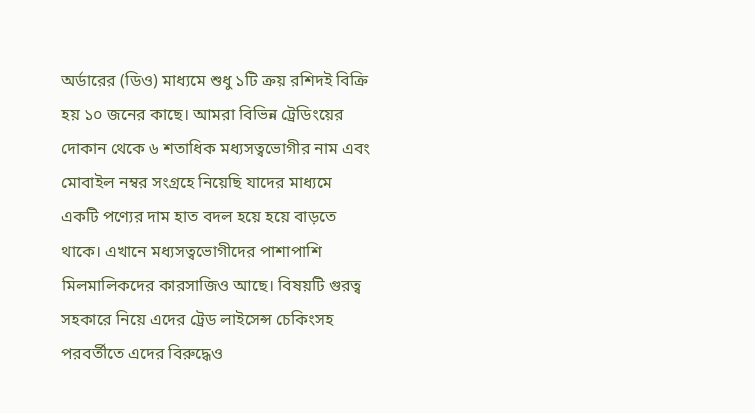অর্ডারের (ডিও) মাধ্যমে শুধু ১টি ক্রয় রশিদই বিক্রি হয় ১০ জনের কাছে। আমরা বিভিন্ন ট্রেডিংয়ের দোকান থেকে ৬ শতাধিক মধ্যসত্বভোগীর নাম এবং মোবাইল নম্বর সংগ্রহে নিয়েছি যাদের মাধ্যমে একটি পণ্যের দাম হাত বদল হয়ে হয়ে বাড়তে থাকে। এখানে মধ্যসত্বভোগীদের পাশাপাশি মিলমালিকদের কারসাজিও আছে। বিষয়টি গুরত্ব সহকারে নিয়ে এদের ট্রেড লাইসেন্স চেকিংসহ পরবর্তীতে এদের বিরুদ্ধেও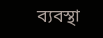ব্যবস্থা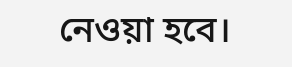নেওয়া হবে।